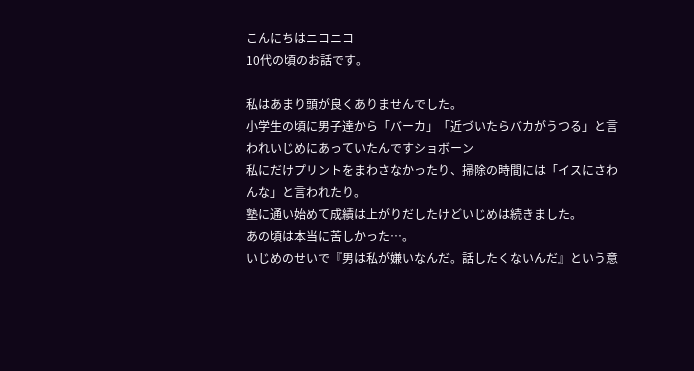こんにちはニコニコ
10代の頃のお話です。

私はあまり頭が良くありませんでした。
小学生の頃に男子達から「バーカ」「近づいたらバカがうつる」と言われいじめにあっていたんですショボーン
私にだけプリントをまわさなかったり、掃除の時間には「イスにさわんな」と言われたり。
塾に通い始めて成績は上がりだしたけどいじめは続きました。
あの頃は本当に苦しかった…。
いじめのせいで『男は私が嫌いなんだ。話したくないんだ』という意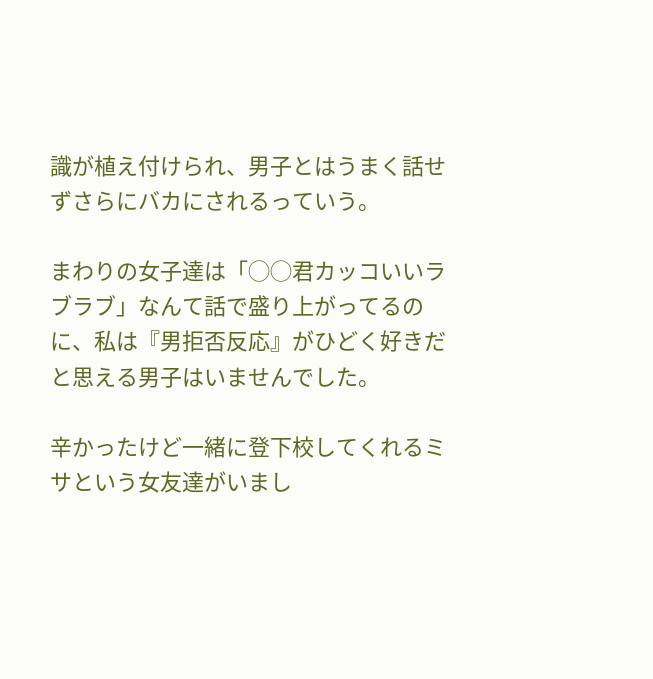識が植え付けられ、男子とはうまく話せずさらにバカにされるっていう。

まわりの女子達は「◯◯君カッコいいラブラブ」なんて話で盛り上がってるのに、私は『男拒否反応』がひどく好きだと思える男子はいませんでした。

辛かったけど一緒に登下校してくれるミサという女友達がいまし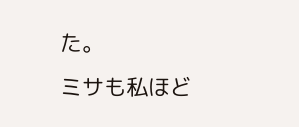た。
ミサも私ほど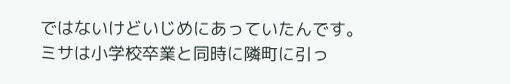ではないけどいじめにあっていたんです。
ミサは小学校卒業と同時に隣町に引っ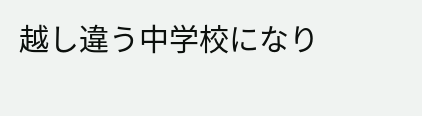越し違う中学校になり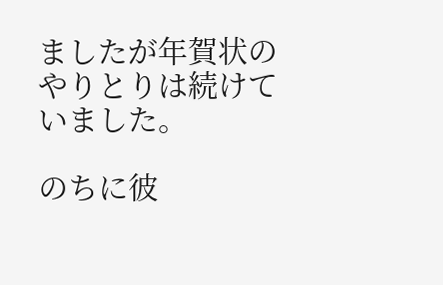ましたが年賀状のやりとりは続けていました。

のちに彼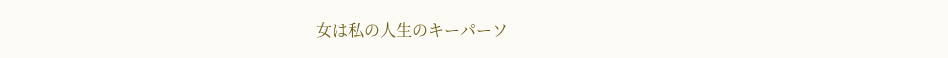女は私の人生のキーパーソ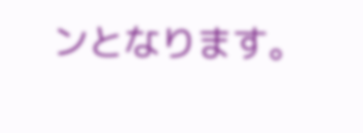ンとなります。